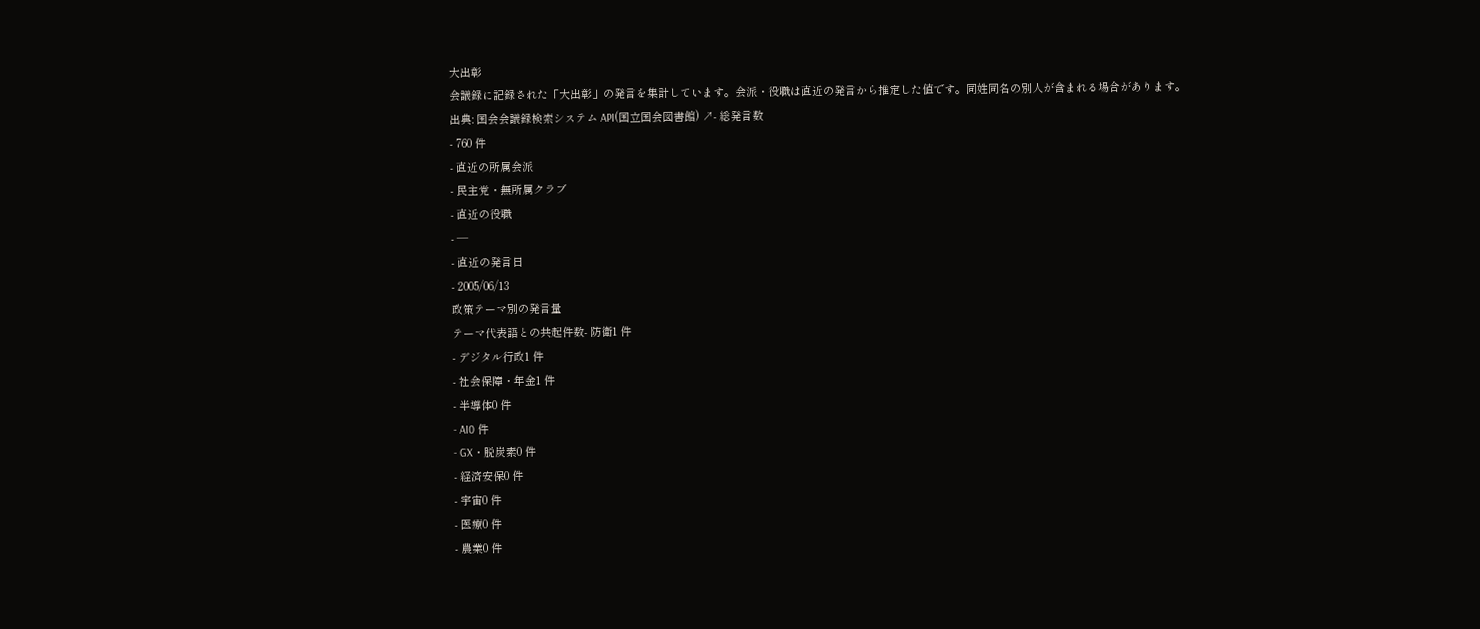大出彰
会議録に記録された「大出彰」の発言を集計しています。会派・役職は直近の発言から推定した値です。同姓同名の別人が含まれる場合があります。
出典: 国会会議録検索システム API(国立国会図書館) ↗- 総発言数
- 760 件
- 直近の所属会派
- 民主党・無所属クラブ
- 直近の役職
- —
- 直近の発言日
- 2005/06/13
政策テーマ別の発言量
テーマ代表語との共起件数- 防衛1 件
- デジタル行政1 件
- 社会保障・年金1 件
- 半導体0 件
- AI0 件
- GX・脱炭素0 件
- 経済安保0 件
- 宇宙0 件
- 医療0 件
- 農業0 件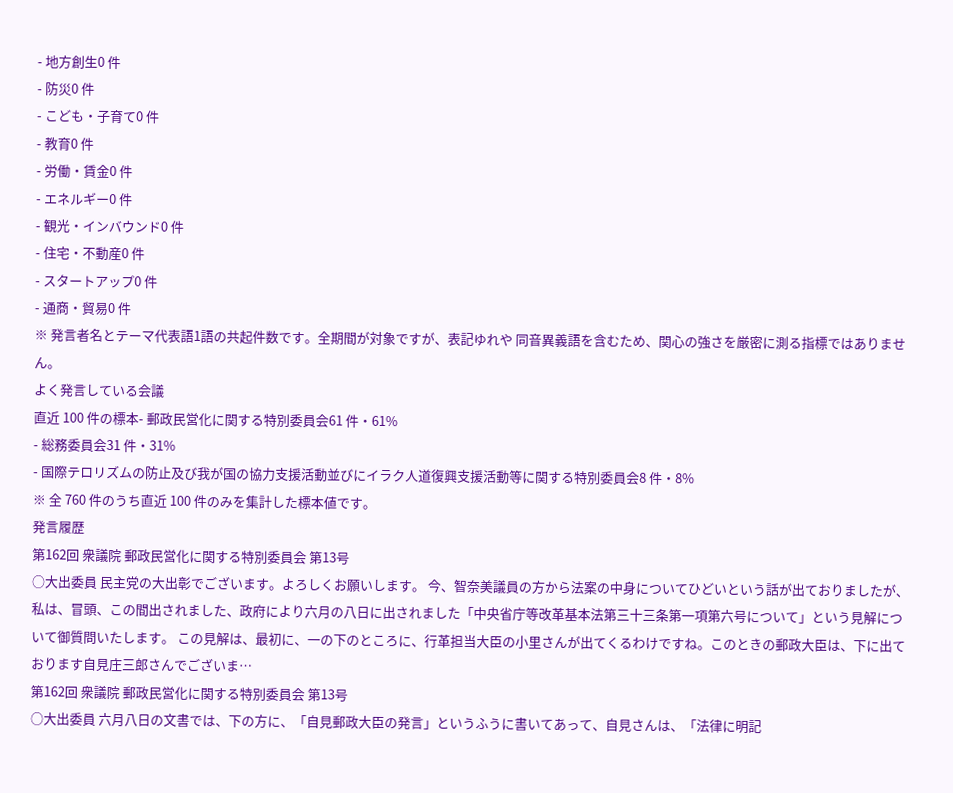- 地方創生0 件
- 防災0 件
- こども・子育て0 件
- 教育0 件
- 労働・賃金0 件
- エネルギー0 件
- 観光・インバウンド0 件
- 住宅・不動産0 件
- スタートアップ0 件
- 通商・貿易0 件
※ 発言者名とテーマ代表語1語の共起件数です。全期間が対象ですが、表記ゆれや 同音異義語を含むため、関心の強さを厳密に測る指標ではありません。
よく発言している会議
直近 100 件の標本- 郵政民営化に関する特別委員会61 件・61%
- 総務委員会31 件・31%
- 国際テロリズムの防止及び我が国の協力支援活動並びにイラク人道復興支援活動等に関する特別委員会8 件・8%
※ 全 760 件のうち直近 100 件のみを集計した標本値です。
発言履歴
第162回 衆議院 郵政民営化に関する特別委員会 第13号
○大出委員 民主党の大出彰でございます。よろしくお願いします。 今、智奈美議員の方から法案の中身についてひどいという話が出ておりましたが、私は、冒頭、この間出されました、政府により六月の八日に出されました「中央省庁等改革基本法第三十三条第一項第六号について」という見解について御質問いたします。 この見解は、最初に、一の下のところに、行革担当大臣の小里さんが出てくるわけですね。このときの郵政大臣は、下に出ております自見庄三郎さんでございま…
第162回 衆議院 郵政民営化に関する特別委員会 第13号
○大出委員 六月八日の文書では、下の方に、「自見郵政大臣の発言」というふうに書いてあって、自見さんは、「法律に明記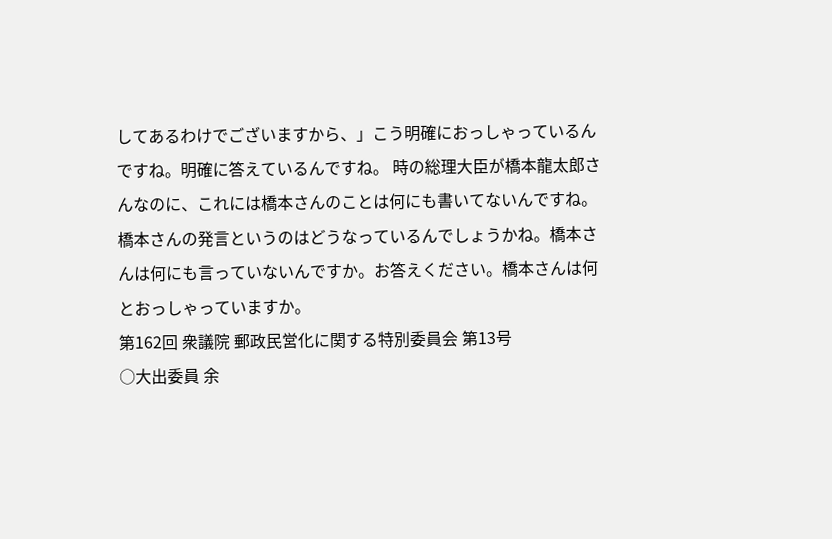してあるわけでございますから、」こう明確におっしゃっているんですね。明確に答えているんですね。 時の総理大臣が橋本龍太郎さんなのに、これには橋本さんのことは何にも書いてないんですね。橋本さんの発言というのはどうなっているんでしょうかね。橋本さんは何にも言っていないんですか。お答えください。橋本さんは何とおっしゃっていますか。
第162回 衆議院 郵政民営化に関する特別委員会 第13号
○大出委員 余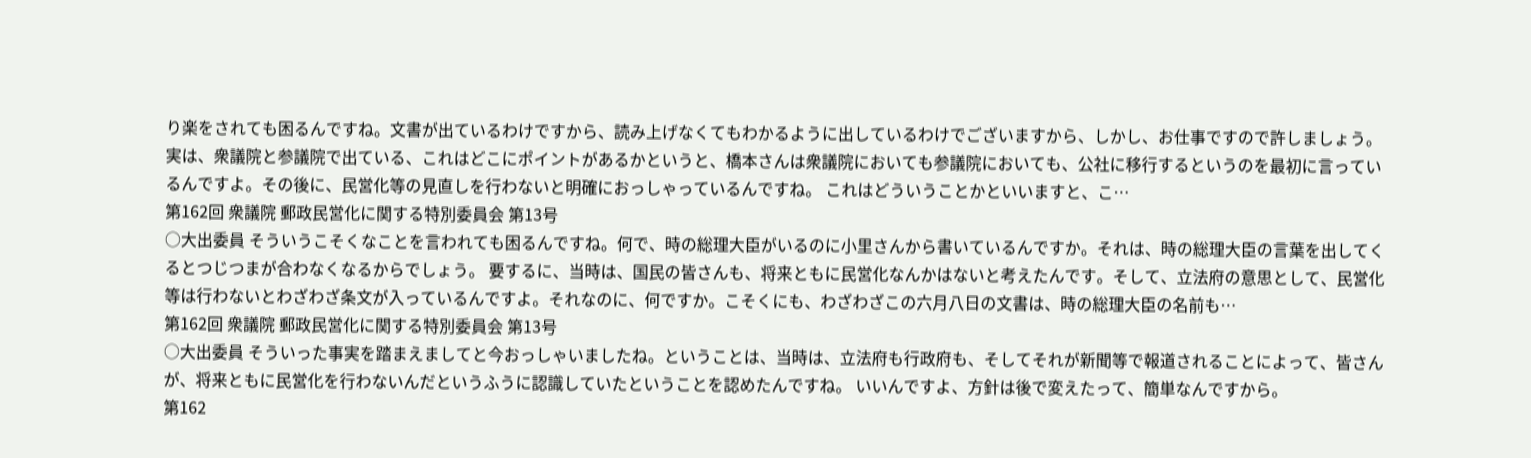り楽をされても困るんですね。文書が出ているわけですから、読み上げなくてもわかるように出しているわけでございますから、しかし、お仕事ですので許しましょう。 実は、衆議院と参議院で出ている、これはどこにポイントがあるかというと、橋本さんは衆議院においても参議院においても、公社に移行するというのを最初に言っているんですよ。その後に、民営化等の見直しを行わないと明確におっしゃっているんですね。 これはどういうことかといいますと、こ…
第162回 衆議院 郵政民営化に関する特別委員会 第13号
○大出委員 そういうこそくなことを言われても困るんですね。何で、時の総理大臣がいるのに小里さんから書いているんですか。それは、時の総理大臣の言葉を出してくるとつじつまが合わなくなるからでしょう。 要するに、当時は、国民の皆さんも、将来ともに民営化なんかはないと考えたんです。そして、立法府の意思として、民営化等は行わないとわざわざ条文が入っているんですよ。それなのに、何ですか。こそくにも、わざわざこの六月八日の文書は、時の総理大臣の名前も…
第162回 衆議院 郵政民営化に関する特別委員会 第13号
○大出委員 そういった事実を踏まえましてと今おっしゃいましたね。ということは、当時は、立法府も行政府も、そしてそれが新聞等で報道されることによって、皆さんが、将来ともに民営化を行わないんだというふうに認識していたということを認めたんですね。 いいんですよ、方針は後で変えたって、簡単なんですから。
第162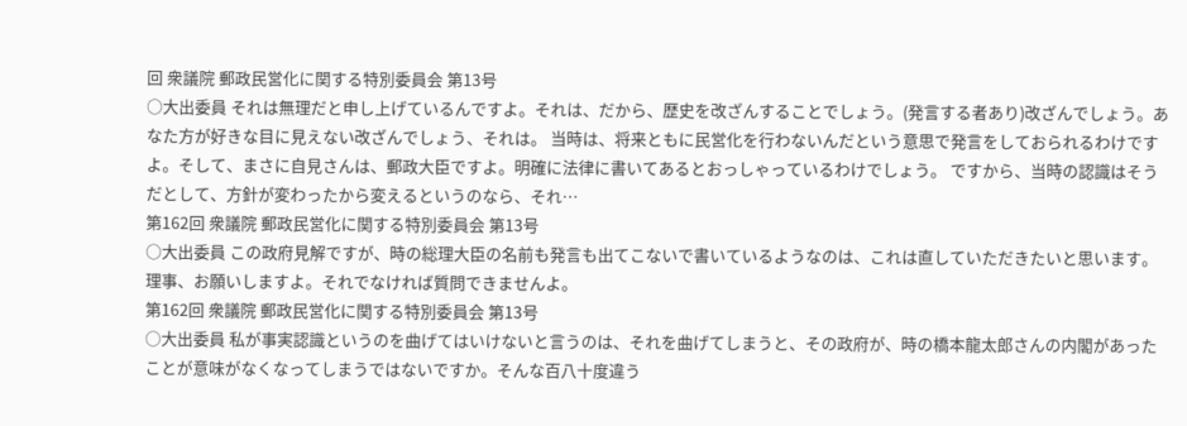回 衆議院 郵政民営化に関する特別委員会 第13号
○大出委員 それは無理だと申し上げているんですよ。それは、だから、歴史を改ざんすることでしょう。(発言する者あり)改ざんでしょう。あなた方が好きな目に見えない改ざんでしょう、それは。 当時は、将来ともに民営化を行わないんだという意思で発言をしておられるわけですよ。そして、まさに自見さんは、郵政大臣ですよ。明確に法律に書いてあるとおっしゃっているわけでしょう。 ですから、当時の認識はそうだとして、方針が変わったから変えるというのなら、それ…
第162回 衆議院 郵政民営化に関する特別委員会 第13号
○大出委員 この政府見解ですが、時の総理大臣の名前も発言も出てこないで書いているようなのは、これは直していただきたいと思います。理事、お願いしますよ。それでなければ質問できませんよ。
第162回 衆議院 郵政民営化に関する特別委員会 第13号
○大出委員 私が事実認識というのを曲げてはいけないと言うのは、それを曲げてしまうと、その政府が、時の橋本龍太郎さんの内閣があったことが意味がなくなってしまうではないですか。そんな百八十度違う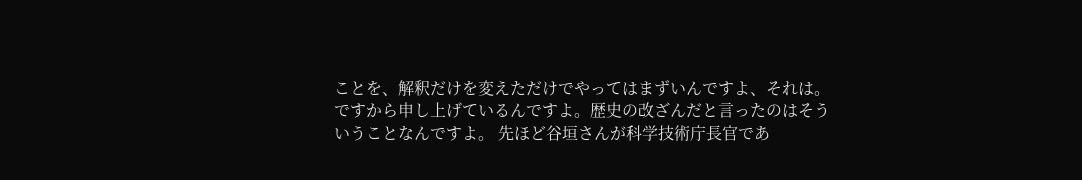ことを、解釈だけを変えただけでやってはまずいんですよ、それは。ですから申し上げているんですよ。歴史の改ざんだと言ったのはそういうことなんですよ。 先ほど谷垣さんが科学技術庁長官であ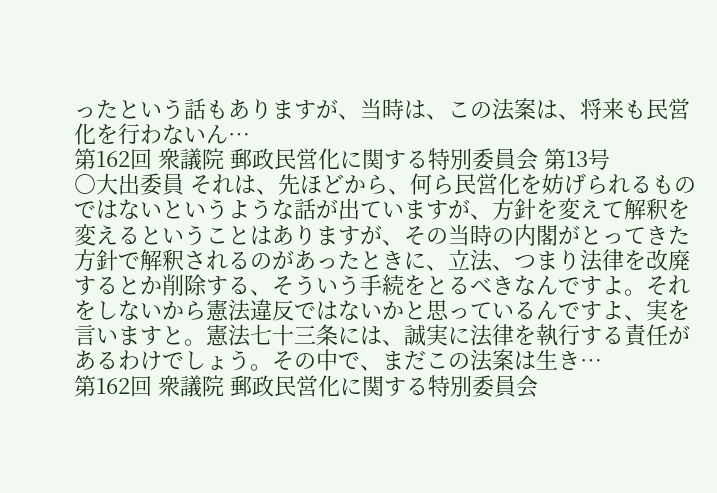ったという話もありますが、当時は、この法案は、将来も民営化を行わないん…
第162回 衆議院 郵政民営化に関する特別委員会 第13号
○大出委員 それは、先ほどから、何ら民営化を妨げられるものではないというような話が出ていますが、方針を変えて解釈を変えるということはありますが、その当時の内閣がとってきた方針で解釈されるのがあったときに、立法、つまり法律を改廃するとか削除する、そういう手続をとるべきなんですよ。それをしないから憲法違反ではないかと思っているんですよ、実を言いますと。憲法七十三条には、誠実に法律を執行する責任があるわけでしょう。その中で、まだこの法案は生き…
第162回 衆議院 郵政民営化に関する特別委員会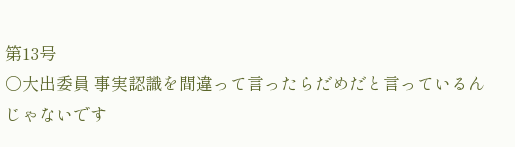第13号
○大出委員 事実認識を間違って言ったらだめだと言っているんじゃないです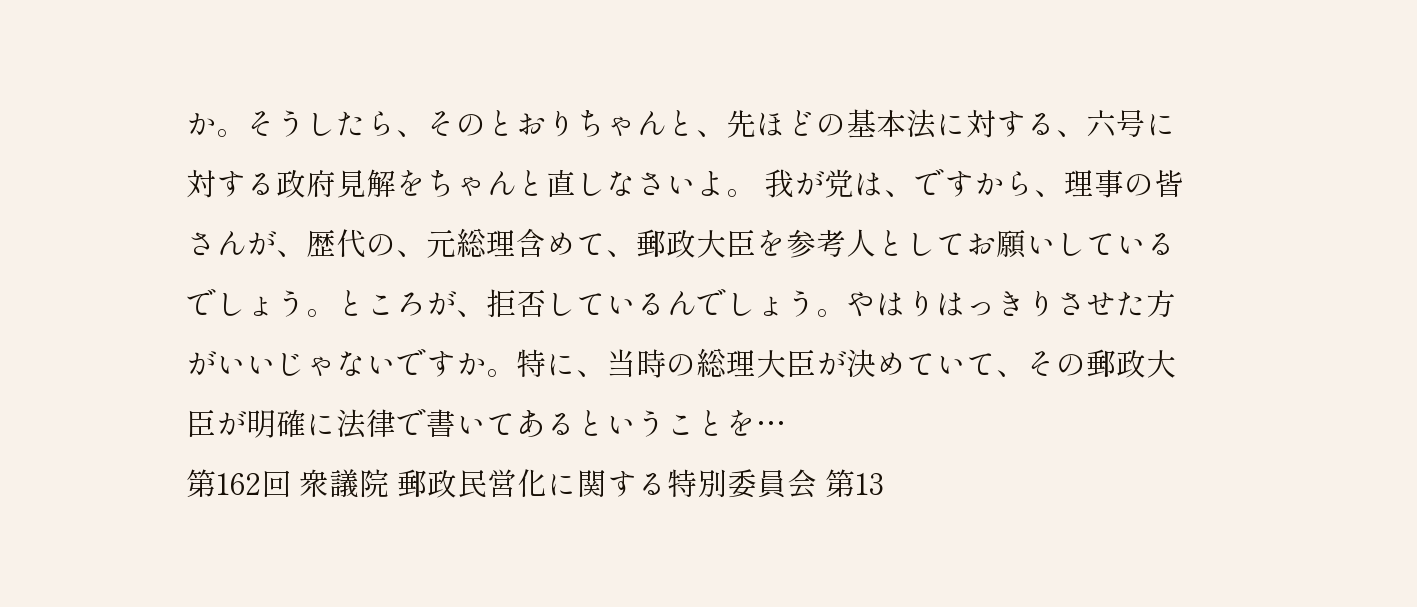か。そうしたら、そのとおりちゃんと、先ほどの基本法に対する、六号に対する政府見解をちゃんと直しなさいよ。 我が党は、ですから、理事の皆さんが、歴代の、元総理含めて、郵政大臣を参考人としてお願いしているでしょう。ところが、拒否しているんでしょう。やはりはっきりさせた方がいいじゃないですか。特に、当時の総理大臣が決めていて、その郵政大臣が明確に法律で書いてあるということを…
第162回 衆議院 郵政民営化に関する特別委員会 第13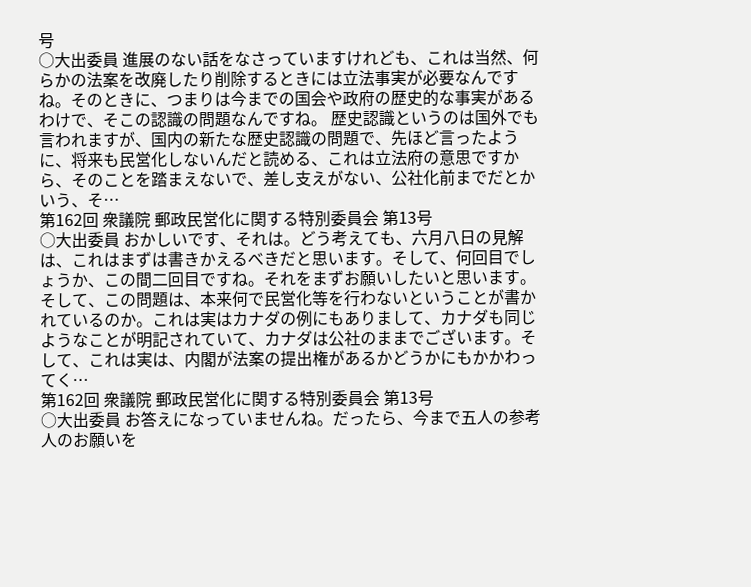号
○大出委員 進展のない話をなさっていますけれども、これは当然、何らかの法案を改廃したり削除するときには立法事実が必要なんですね。そのときに、つまりは今までの国会や政府の歴史的な事実があるわけで、そこの認識の問題なんですね。 歴史認識というのは国外でも言われますが、国内の新たな歴史認識の問題で、先ほど言ったように、将来も民営化しないんだと読める、これは立法府の意思ですから、そのことを踏まえないで、差し支えがない、公社化前までだとかいう、そ…
第162回 衆議院 郵政民営化に関する特別委員会 第13号
○大出委員 おかしいです、それは。どう考えても、六月八日の見解は、これはまずは書きかえるべきだと思います。そして、何回目でしょうか、この間二回目ですね。それをまずお願いしたいと思います。 そして、この問題は、本来何で民営化等を行わないということが書かれているのか。これは実はカナダの例にもありまして、カナダも同じようなことが明記されていて、カナダは公社のままでございます。そして、これは実は、内閣が法案の提出権があるかどうかにもかかわってく…
第162回 衆議院 郵政民営化に関する特別委員会 第13号
○大出委員 お答えになっていませんね。だったら、今まで五人の参考人のお願いを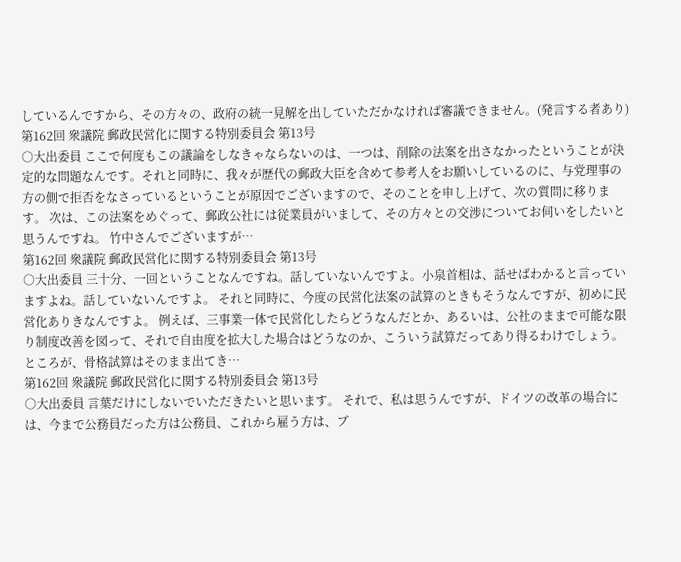しているんですから、その方々の、政府の統一見解を出していただかなければ審議できません。(発言する者あり)
第162回 衆議院 郵政民営化に関する特別委員会 第13号
○大出委員 ここで何度もこの議論をしなきゃならないのは、一つは、削除の法案を出さなかったということが決定的な問題なんです。それと同時に、我々が歴代の郵政大臣を含めて参考人をお願いしているのに、与党理事の方の側で拒否をなさっているということが原因でございますので、そのことを申し上げて、次の質問に移ります。 次は、この法案をめぐって、郵政公社には従業員がいまして、その方々との交渉についてお伺いをしたいと思うんですね。 竹中さんでございますが…
第162回 衆議院 郵政民営化に関する特別委員会 第13号
○大出委員 三十分、一回ということなんですね。話していないんですよ。小泉首相は、話せばわかると言っていますよね。話していないんですよ。 それと同時に、今度の民営化法案の試算のときもそうなんですが、初めに民営化ありきなんですよ。 例えば、三事業一体で民営化したらどうなんだとか、あるいは、公社のままで可能な限り制度改善を図って、それで自由度を拡大した場合はどうなのか、こういう試算だってあり得るわけでしょう。ところが、骨格試算はそのまま出てき…
第162回 衆議院 郵政民営化に関する特別委員会 第13号
○大出委員 言葉だけにしないでいただきたいと思います。 それで、私は思うんですが、ドイツの改革の場合には、今まで公務員だった方は公務員、これから雇う方は、ブ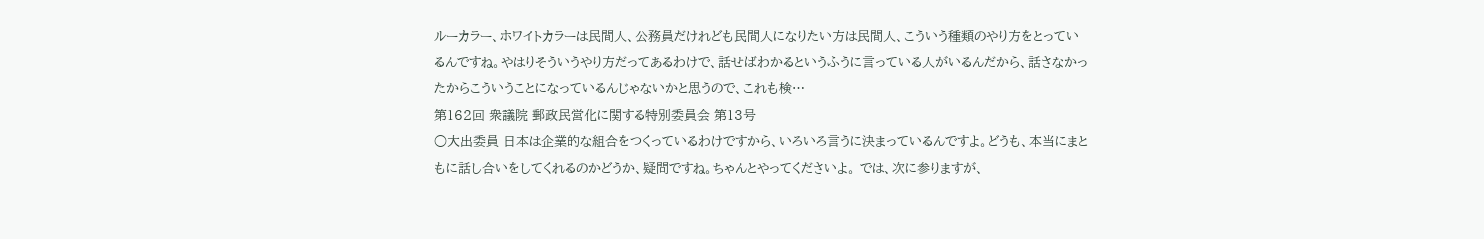ルーカラー、ホワイトカラーは民間人、公務員だけれども民間人になりたい方は民間人、こういう種類のやり方をとっているんですね。やはりそういうやり方だってあるわけで、話せばわかるというふうに言っている人がいるんだから、話さなかったからこういうことになっているんじゃないかと思うので、これも検…
第162回 衆議院 郵政民営化に関する特別委員会 第13号
○大出委員 日本は企業的な組合をつくっているわけですから、いろいろ言うに決まっているんですよ。どうも、本当にまともに話し合いをしてくれるのかどうか、疑問ですね。ちゃんとやってくださいよ。 では、次に参りますが、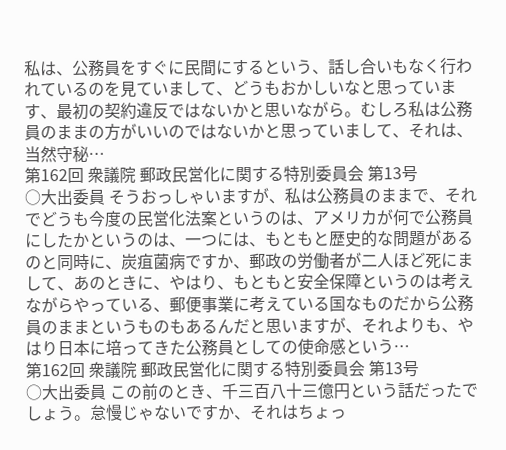私は、公務員をすぐに民間にするという、話し合いもなく行われているのを見ていまして、どうもおかしいなと思っています、最初の契約違反ではないかと思いながら。むしろ私は公務員のままの方がいいのではないかと思っていまして、それは、当然守秘…
第162回 衆議院 郵政民営化に関する特別委員会 第13号
○大出委員 そうおっしゃいますが、私は公務員のままで、それでどうも今度の民営化法案というのは、アメリカが何で公務員にしたかというのは、一つには、もともと歴史的な問題があるのと同時に、炭疽菌病ですか、郵政の労働者が二人ほど死にまして、あのときに、やはり、もともと安全保障というのは考えながらやっている、郵便事業に考えている国なものだから公務員のままというものもあるんだと思いますが、それよりも、やはり日本に培ってきた公務員としての使命感という…
第162回 衆議院 郵政民営化に関する特別委員会 第13号
○大出委員 この前のとき、千三百八十三億円という話だったでしょう。怠慢じゃないですか、それはちょっ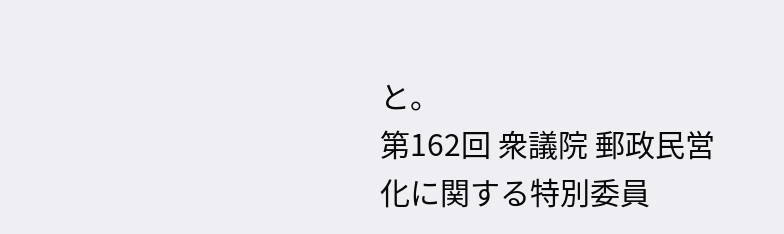と。
第162回 衆議院 郵政民営化に関する特別委員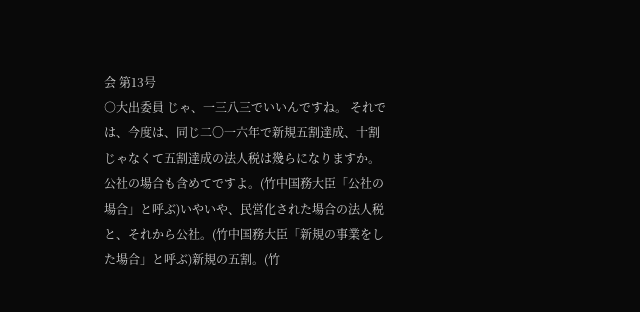会 第13号
○大出委員 じゃ、一三八三でいいんですね。 それでは、今度は、同じ二〇一六年で新規五割達成、十割じゃなくて五割達成の法人税は幾らになりますか。公社の場合も含めてですよ。(竹中国務大臣「公社の場合」と呼ぶ)いやいや、民営化された場合の法人税と、それから公社。(竹中国務大臣「新規の事業をした場合」と呼ぶ)新規の五割。(竹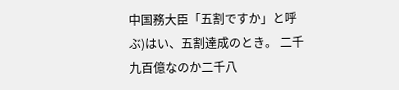中国務大臣「五割ですか」と呼ぶ)はい、五割達成のとき。 二千九百億なのか二千八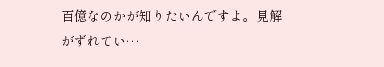百億なのかが知りたいんですよ。見解がずれてい…